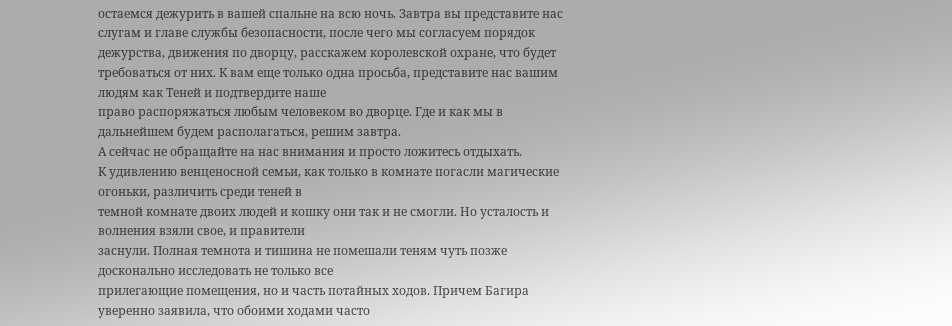остаемся дежурить в вашей спальне на всю ночь. Завтра вы представите нас слугам и главе службы безопасности, после чего мы согласуем порядок дежурства, движения по дворцу, расскажем королевской охране, что будет
требоваться от них. К вам еще только одна просьба, представите нас вашим людям как Теней и подтвердите наше
право распоряжаться любым человеком во дворце. Где и как мы в дальнейшем будем располагаться, решим завтра.
А сейчас не обращайте на нас внимания и просто ложитесь отдыхать.
К удивлению венценосной семьи, как только в комнате погасли магические огоньки, различить среди теней в
темной комнате двоих людей и кошку они так и не смогли. Но усталость и волнения взяли свое, и правители
заснули. Полная темнота и тишина не помешали теням чуть позже досконально исследовать не только все
прилегающие помещения, но и часть потайных ходов. Причем Багира уверенно заявила, что обоими ходами часто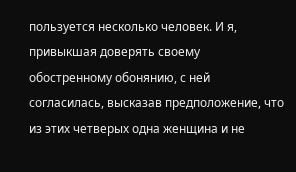пользуется несколько человек. И я, привыкшая доверять своему обостренному обонянию, с ней согласилась, высказав предположение, что из этих четверых одна женщина и не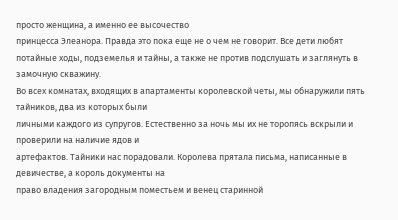просто женщина, а именно ее высочество
принцесса Элеанора. Правда это пока еще не о чем не говорит. Все дети любят потайные ходы, подземелья и тайны, а также не против подслушать и заглянуть в замочную скважину.
Во всех комнатах, входящих в апартаменты королевской четы, мы обнаружили пять тайников, два из которых были
личными каждого из супругов. Естественно за ночь мы их не торопясь вскрыли и проверили на наличие ядов и
артефактов. Тайники нас порадовали. Королева прятала письма, написанные в девичестве, а король документы на
право владения загородным поместьем и венец старинной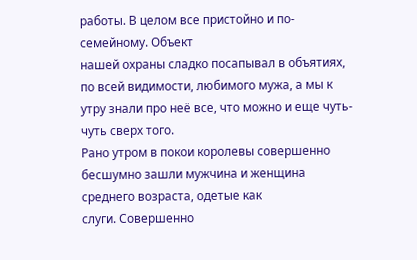работы. В целом все пристойно и по-семейному. Объект
нашей охраны сладко посапывал в объятиях, по всей видимости, любимого мужа, а мы к утру знали про неё все, что можно и еще чуть-чуть сверх того.
Рано утром в покои королевы совершенно бесшумно зашли мужчина и женщина среднего возраста, одетые как
слуги. Совершенно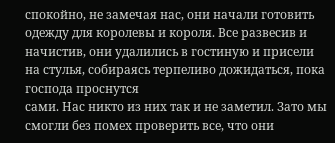спокойно, не замечая нас, они начали готовить одежду для королевы и короля. Все развесив и
начистив, они удалились в гостиную и присели на стулья, собираясь терпеливо дожидаться, пока господа проснутся
сами. Нас никто из них так и не заметил. Зато мы смогли без помех проверить все, что они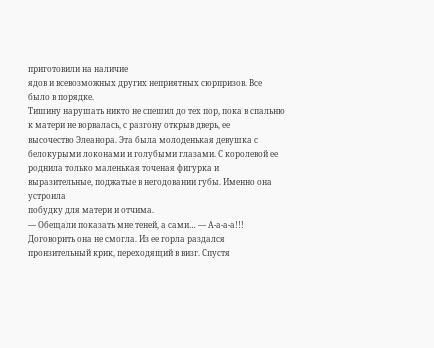приготовили на наличие
ядов и всевозможных других неприятных сюрпризов. Все было в порядке.
Тишину нарушать никто не спешил до тех пор, пока в спальню к матери не ворвалась, с разгону открыв дверь, ее
высочество Элеанора. Эта была молоденькая девушка с белокурыми локонами и голубыми глазами. С королевой ее
роднила только маленькая точеная фигурка и выразительные, поджатые в негодовании губы. Именно она устроила
побудку для матери и отчима.
— Обещали показать мне теней, а сами… — А-а-а-а!!!
Договорить она не смогла. Из ее горла раздался пронзительный крик, переходящий в визг. Спустя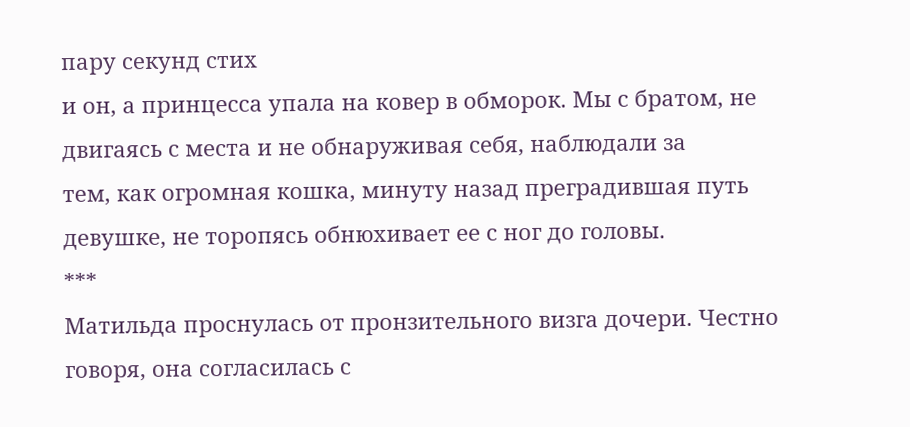пару секунд стих
и он, а принцесса упала на ковер в обморок. Мы с братом, не двигаясь с места и не обнаруживая себя, наблюдали за
тем, как огромная кошка, минуту назад преградившая путь девушке, не торопясь обнюхивает ее с ног до головы.
***
Матильда проснулась от пронзительного визга дочери. Честно говоря, она согласилась с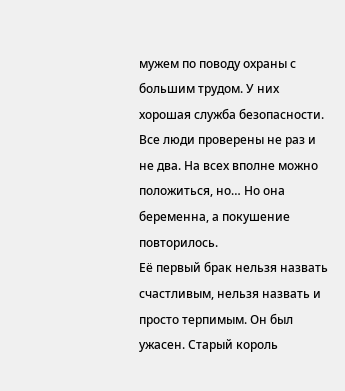мужем по поводу охраны с
большим трудом. У них хорошая служба безопасности. Все люди проверены не раз и не два. На всех вполне можно
положиться, но… Но она беременна, а покушение повторилось.
Её первый брак нельзя назвать счастливым, нельзя назвать и просто терпимым. Он был ужасен. Старый король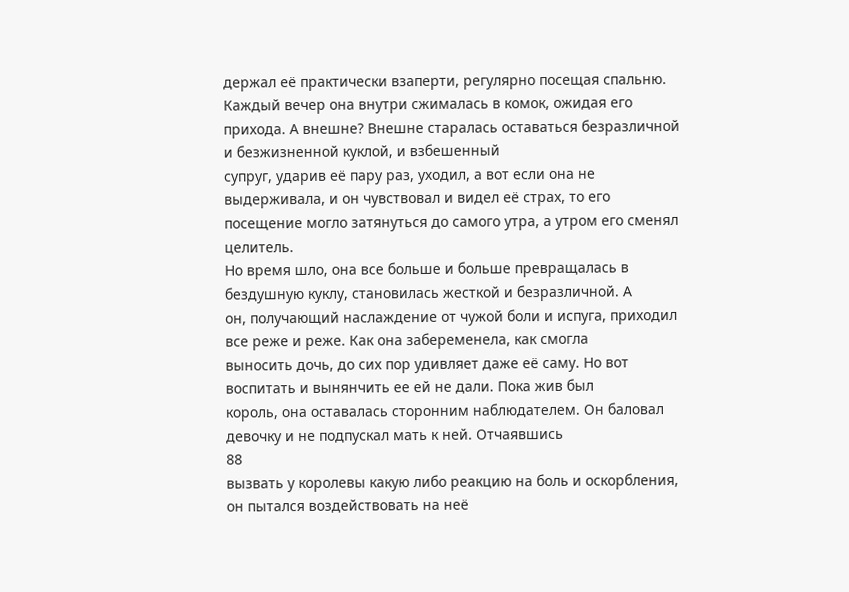держал её практически взаперти, регулярно посещая спальню. Каждый вечер она внутри сжималась в комок, ожидая его прихода. А внешне? Внешне старалась оставаться безразличной и безжизненной куклой, и взбешенный
супруг, ударив её пару раз, уходил, а вот если она не выдерживала, и он чувствовал и видел её страх, то его
посещение могло затянуться до самого утра, а утром его сменял целитель.
Но время шло, она все больше и больше превращалась в бездушную куклу, становилась жесткой и безразличной. А
он, получающий наслаждение от чужой боли и испуга, приходил все реже и реже. Как она забеременела, как смогла
выносить дочь, до сих пор удивляет даже её саму. Но вот воспитать и вынянчить ее ей не дали. Пока жив был
король, она оставалась сторонним наблюдателем. Он баловал девочку и не подпускал мать к ней. Отчаявшись
88
вызвать у королевы какую либо реакцию на боль и оскорбления, он пытался воздействовать на неё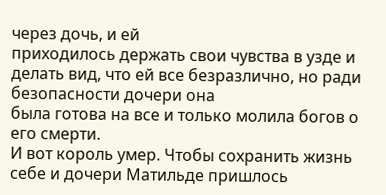через дочь, и ей
приходилось держать свои чувства в узде и делать вид, что ей все безразлично, но ради безопасности дочери она
была готова на все и только молила богов о его смерти.
И вот король умер. Чтобы сохранить жизнь себе и дочери Матильде пришлось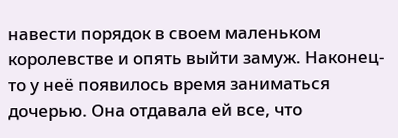навести порядок в своем маленьком
королевстве и опять выйти замуж. Наконец-то у неё появилось время заниматься дочерью. Она отдавала ей все, что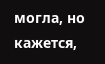могла, но кажется,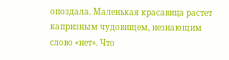опоздала. Маленькая красавица растет капризным чудовищем, незнающим слово «нет». Что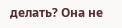делать? Она не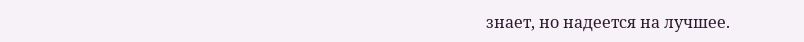знает, но надеется на лучшее.